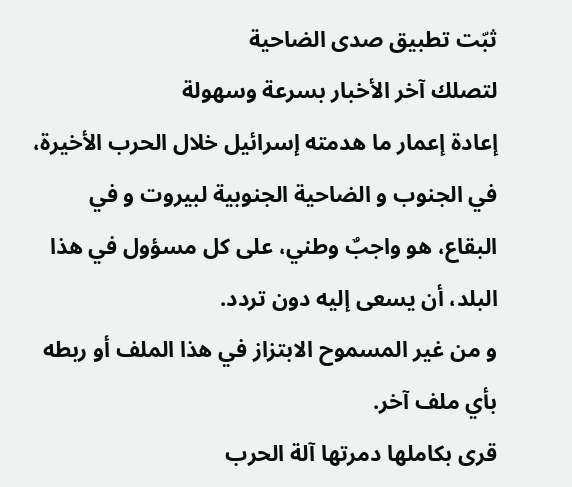ثبّت تطبيق صدى الضاحية
لتصلك آخر الأخبار بسرعة وسهولة
إعادة إعمار ما هدمته إسرائيل خلال الحرب الأخيرة، في الجنوب و الضاحية الجنوبية لبيروت و في البقاع، هو واجبٌ وطني، على كل مسؤول في هذا البلد، أن يسعى إليه دون تردد.
و من غير المسموح الابتزاز في هذا الملف أو ربطه بأي ملف آخر.
قرى بكاملها دمرتها آلة الحرب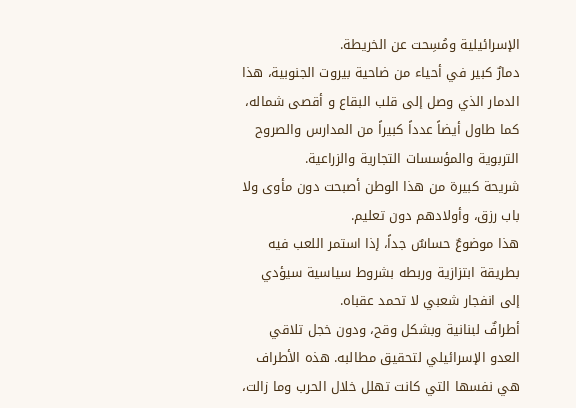الإسرائيلية ومُسِحت عن الخريطة.
دمارٌ كبير في أحياء من ضاحية بيروت الجنوبية، هذا الدمار الذي وصل إلى قلب البقاع و أقصى شماله، كما طاول أيضاً عدداً كبيراً من المدارس والصروح التربوية والمؤسسات التجارية والزراعية.
شريحة كبيرة من هذا الوطن أصبحت دون مأوى ولا باب رزق، وأولادهم دون تعليم.
هذا موضوعٌ حساسٌ جداً، إذا استمر اللعب فيه بطريقة ابتزازية وربطه بشروط سياسية سيؤدي إلى انفجار شعبي لا تحمد عقباه.
أطرافٌ لبنانية وبشكل وقح، ودون خجل تلاقي العدو الإسرائيلي لتحقيق مطالبه. هذه الأطراف هي نفسها التي كانت تهلل خلال الحرب وما زالت،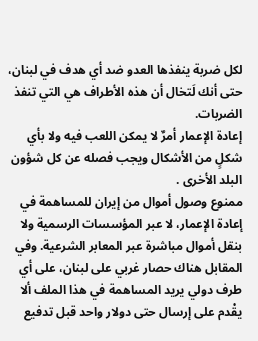لكل ضربة ينفذها العدو ضد أي هدف في لبنان، حتى أنك لَتخال أن هذه الأطراف هي التي تنفذ الضربات.
إعادة الإعمار أمرٌ لا يمكن اللعب فيه ولا بأي شكلٍ من الأشكال ويجب فصله عن كل شؤون البلد الأخرى .
ممنوع وصول أموال من إيران للمساهمة في إعادة الإعمار، لا عبر المؤسسات الرسمية ولا بنقل أموال مباشرة عبر المعابر الشرعية. وفي المقابل هناك حصار غربي على لبنان، على أي طرف دولي يريد المساهمة في هذا الملف ألا يقْدم على إرسال حتى دولار واحد قبل تدفيع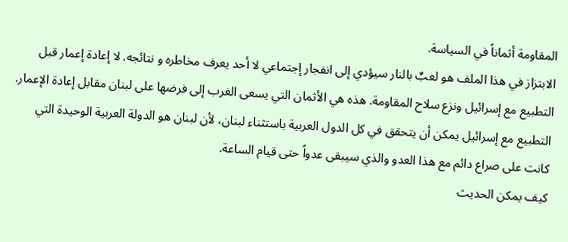المقاومة أثماناً في السياسة.
الابتزاز في هذا الملف هو لعبٌ بالنار سيؤدي إلى انفجار إجتماعي لا أحد يعرف مخاطره و نتائجه. لا إعادة إعمار قبل التطبيع مع إسرائيل ونزع سلاح المقاومة. هذه هي الأثمان التي يسعى الغرب إلى فرضها على لبنان مقابل إعادة الإعمار.
التطبيع مع إسرائيل يمكن أن يتحقق في كل الدول العربية باستثناء لبنان، لأن لبنان هو الدولة العربية الوحيدة التي كانت على صراع دائم مع هذا العدو والذي سيبقى عدواً حتى قيام الساعة.
كيف يمكن الحديث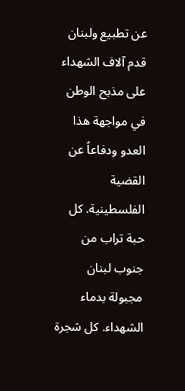عن تطبيع ولبنان قدم آلاف الشهداء على مذبح الوطن في مواجهة هذا العدو ودفاعاً عن القضية الفلسطينية. كل حبة تراب من جنوب لبنان مجبولة بدماء الشهداء. كل شجرة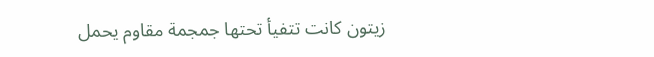زيتون كانت تتفيأ تحتها جمجمة مقاوم يحمل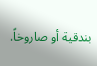بندقية أو صاروخاً.